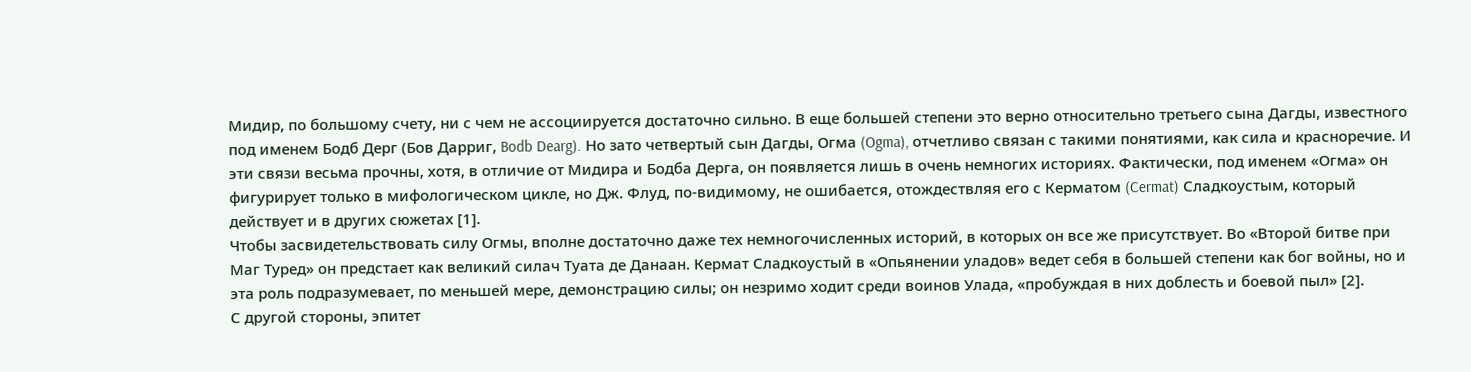Мидир, по большому счету, ни с чем не ассоциируется достаточно сильно. В еще большей степени это верно относительно третьего сына Дагды, известного под именем Бодб Дерг (Бов Дарриг, Bodb Dearg). Но зато четвертый сын Дагды, Огма (Ogma), отчетливо связан с такими понятиями, как сила и красноречие. И эти связи весьма прочны, хотя, в отличие от Мидира и Бодба Дерга, он появляется лишь в очень немногих историях. Фактически, под именем «Огма» он фигурирует только в мифологическом цикле, но Дж. Флуд, по-видимому, не ошибается, отождествляя его с Керматом (Cermat) Сладкоустым, который действует и в других сюжетах [1].
Чтобы засвидетельствовать силу Огмы, вполне достаточно даже тех немногочисленных историй, в которых он все же присутствует. Во «Второй битве при Маг Туред» он предстает как великий силач Туата де Данаан. Кермат Сладкоустый в «Опьянении уладов» ведет себя в большей степени как бог войны, но и эта роль подразумевает, по меньшей мере, демонстрацию силы; он незримо ходит среди воинов Улада, «пробуждая в них доблесть и боевой пыл» [2].
С другой стороны, эпитет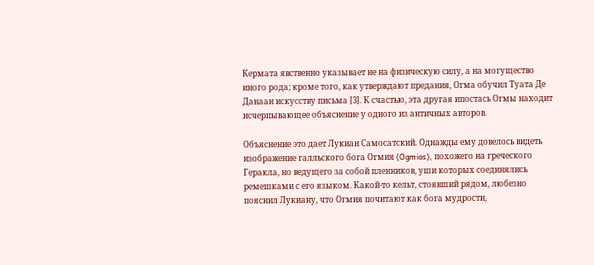Кермата явственно указывает не на физическую силу, а на могущество иного рода; кроме того, как утверждают предания, Огма обучил Туата Де Данаан искусству письма [3]. К счастью, эта другая ипостась Огмы находит исчерпывающее объяснение у одного из античных авторов.

Объяснение это дает Лукиан Самосатский. Однажды ему довелось видеть изображение галльского бога Огмия (Ogmios), похожего на греческого Геракла, но ведущего за собой пленников, уши которых соединялись ремешками с его языком. Какой-то кельт, стоявший рядом, любезно пояснил Лукиану, что Огмия почитают как бога мудрости,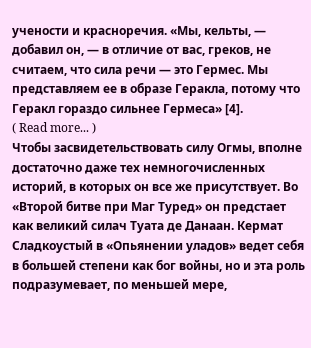учености и красноречия. «Мы, кельты, — добавил он, — в отличие от вас, греков, не считаем, что сила речи — это Гермес. Мы представляем ее в образе Геракла, потому что Геракл гораздо сильнее Гермеса» [4].
( Read more... )
Чтобы засвидетельствовать силу Огмы, вполне достаточно даже тех немногочисленных историй, в которых он все же присутствует. Во «Второй битве при Маг Туред» он предстает как великий силач Туата де Данаан. Кермат Сладкоустый в «Опьянении уладов» ведет себя в большей степени как бог войны, но и эта роль подразумевает, по меньшей мере,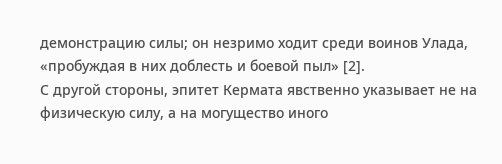демонстрацию силы; он незримо ходит среди воинов Улада, «пробуждая в них доблесть и боевой пыл» [2].
С другой стороны, эпитет Кермата явственно указывает не на физическую силу, а на могущество иного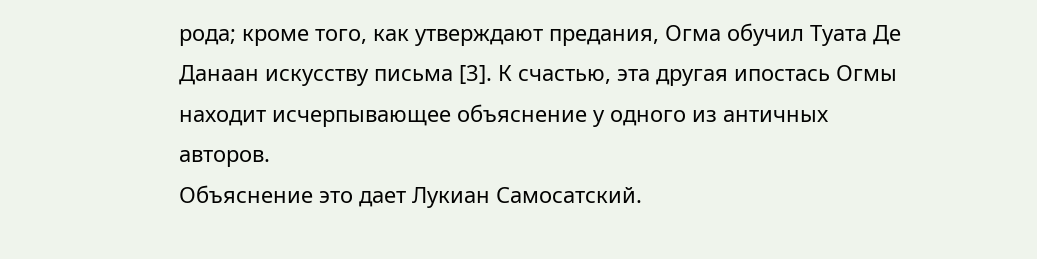рода; кроме того, как утверждают предания, Огма обучил Туата Де Данаан искусству письма [3]. К счастью, эта другая ипостась Огмы находит исчерпывающее объяснение у одного из античных авторов.
Объяснение это дает Лукиан Самосатский.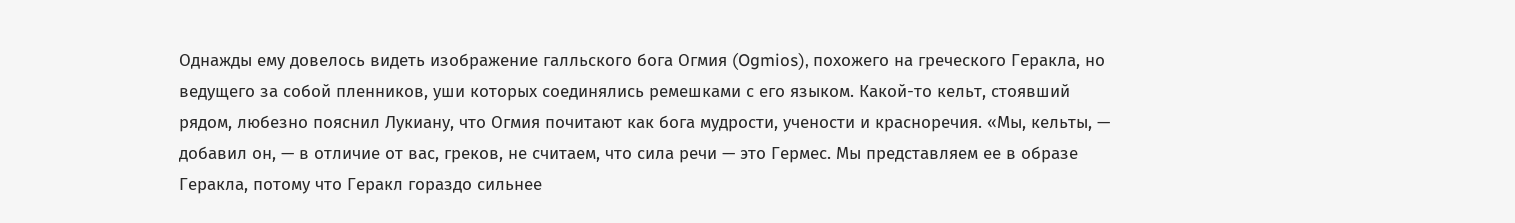Однажды ему довелось видеть изображение галльского бога Огмия (Ogmios), похожего на греческого Геракла, но ведущего за собой пленников, уши которых соединялись ремешками с его языком. Какой-то кельт, стоявший рядом, любезно пояснил Лукиану, что Огмия почитают как бога мудрости, учености и красноречия. «Мы, кельты, — добавил он, — в отличие от вас, греков, не считаем, что сила речи — это Гермес. Мы представляем ее в образе Геракла, потому что Геракл гораздо сильнее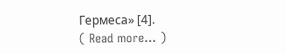Гермеса» [4].
( Read more... )